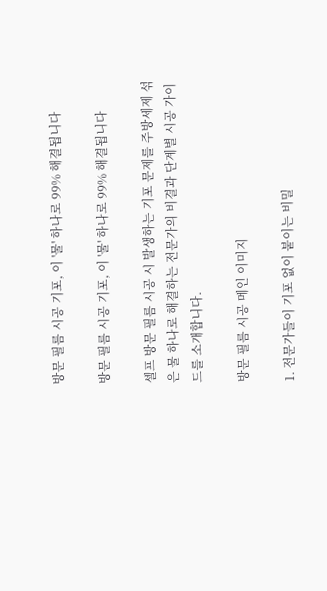방문 필름 시공 기포, 이 '물' 하나로 99% 해결됩니다

방문 필름 시공 기포, 이 '물' 하나로 99% 해결됩니다

셀프 방문 필름 시공 시 발생하는 기포 문제를 주방세제 섞은 물 하나로 해결하는 전문가의 비결과 단계별 시공 가이드를 소개합니다.

방문 필름 시공 메인 이미지

1. 전문가들이 기포 없이 붙이는 비밀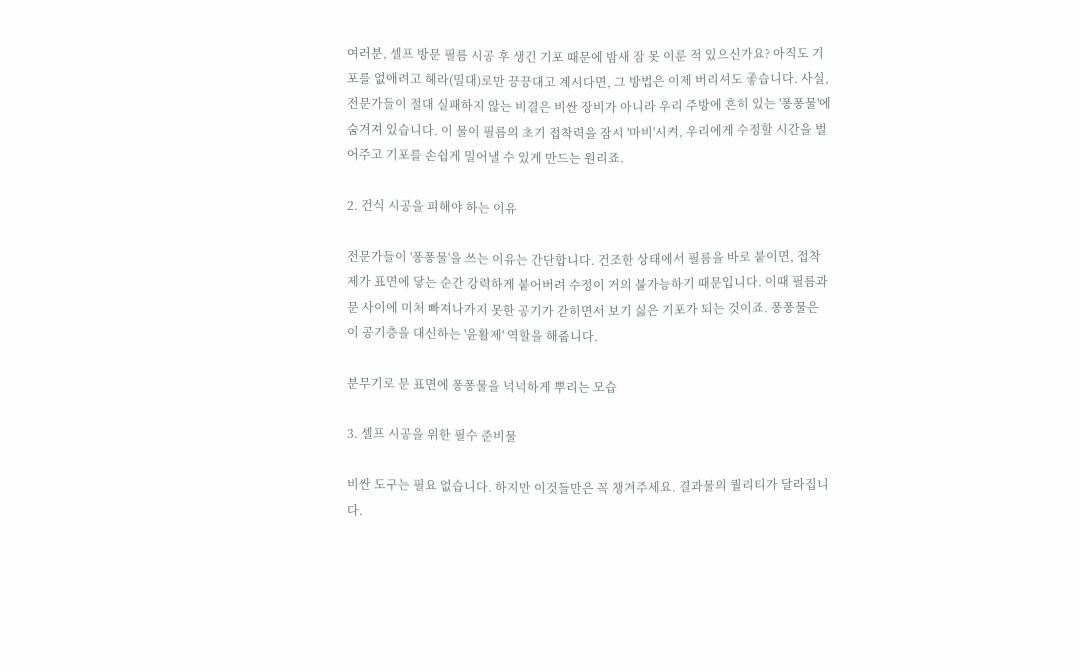여러분, 셀프 방문 필름 시공 후 생긴 기포 때문에 밤새 잠 못 이룬 적 있으신가요? 아직도 기포를 없애려고 헤라(밀대)로만 끙끙대고 계시다면, 그 방법은 이제 버리셔도 좋습니다. 사실, 전문가들이 절대 실패하지 않는 비결은 비싼 장비가 아니라 우리 주방에 흔히 있는 '퐁퐁물'에 숨겨져 있습니다. 이 물이 필름의 초기 접착력을 잠시 '마비'시켜, 우리에게 수정할 시간을 벌어주고 기포를 손쉽게 밀어낼 수 있게 만드는 원리죠.

2. 건식 시공을 피해야 하는 이유

전문가들이 '퐁퐁물'을 쓰는 이유는 간단합니다. 건조한 상태에서 필름을 바로 붙이면, 접착제가 표면에 닿는 순간 강력하게 붙어버려 수정이 거의 불가능하기 때문입니다. 이때 필름과 문 사이에 미처 빠져나가지 못한 공기가 갇히면서 보기 싫은 기포가 되는 것이죠. 퐁퐁물은 이 공기층을 대신하는 '윤활제' 역할을 해줍니다.

분무기로 문 표면에 퐁퐁물을 넉넉하게 뿌리는 모습

3. 셀프 시공을 위한 필수 준비물

비싼 도구는 필요 없습니다. 하지만 이것들만은 꼭 챙겨주세요. 결과물의 퀄리티가 달라집니다.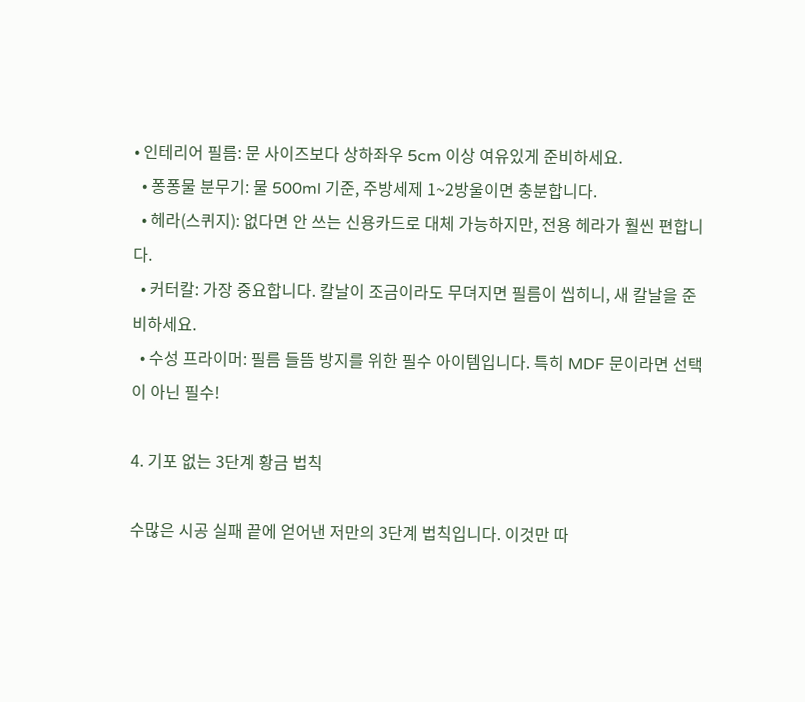• 인테리어 필름: 문 사이즈보다 상하좌우 5cm 이상 여유있게 준비하세요.
  • 퐁퐁물 분무기: 물 500ml 기준, 주방세제 1~2방울이면 충분합니다.
  • 헤라(스퀴지): 없다면 안 쓰는 신용카드로 대체 가능하지만, 전용 헤라가 훨씬 편합니다.
  • 커터칼: 가장 중요합니다. 칼날이 조금이라도 무뎌지면 필름이 씹히니, 새 칼날을 준비하세요.
  • 수성 프라이머: 필름 들뜸 방지를 위한 필수 아이템입니다. 특히 MDF 문이라면 선택이 아닌 필수!

4. 기포 없는 3단계 황금 법칙

수많은 시공 실패 끝에 얻어낸 저만의 3단계 법칙입니다. 이것만 따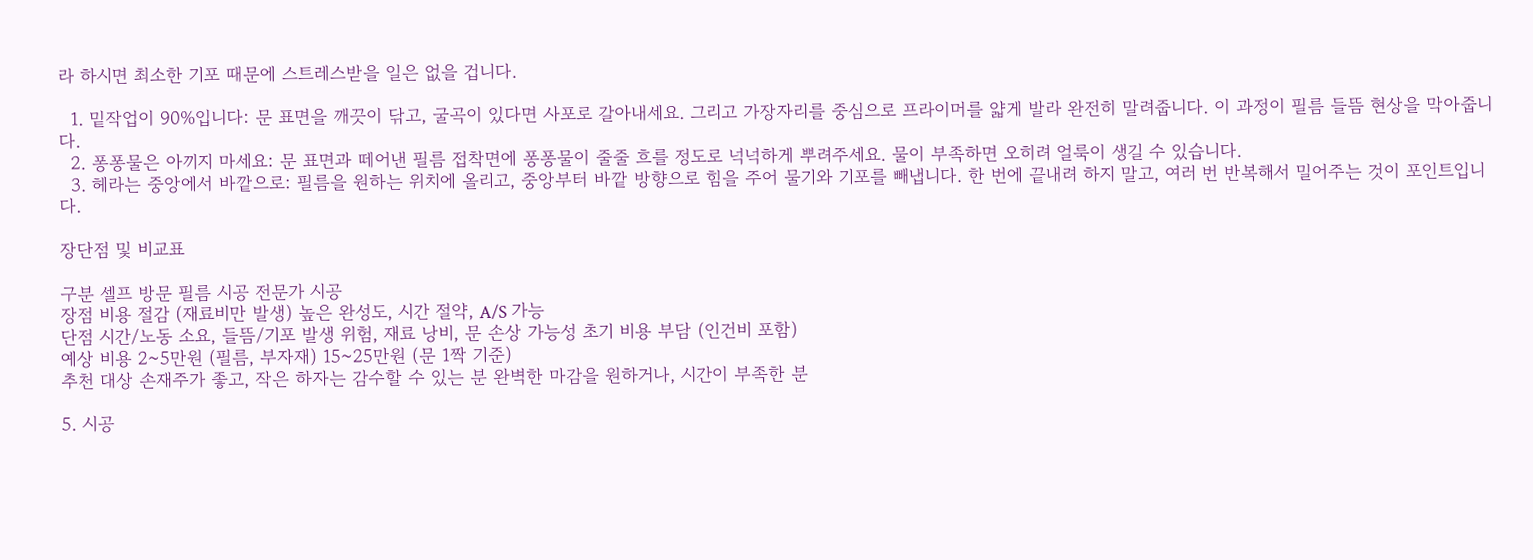라 하시면 최소한 기포 때문에 스트레스받을 일은 없을 겁니다.

  1. 밑작업이 90%입니다: 문 표면을 깨끗이 닦고, 굴곡이 있다면 사포로 갈아내세요. 그리고 가장자리를 중심으로 프라이머를 얇게 발라 완전히 말려줍니다. 이 과정이 필름 들뜸 현상을 막아줍니다.
  2. 퐁퐁물은 아끼지 마세요: 문 표면과 떼어낸 필름 접착면에 퐁퐁물이 줄줄 흐를 정도로 넉넉하게 뿌려주세요. 물이 부족하면 오히려 얼룩이 생길 수 있습니다.
  3. 헤라는 중앙에서 바깥으로: 필름을 원하는 위치에 올리고, 중앙부터 바깥 방향으로 힘을 주어 물기와 기포를 빼냅니다. 한 번에 끝내려 하지 말고, 여러 번 반복해서 밀어주는 것이 포인트입니다.

장단점 및 비교표

구분 셀프 방문 필름 시공 전문가 시공
장점 비용 절감 (재료비만 발생) 높은 완성도, 시간 절약, A/S 가능
단점 시간/노동 소요, 들뜸/기포 발생 위험, 재료 낭비, 문 손상 가능성 초기 비용 부담 (인건비 포함)
예상 비용 2~5만원 (필름, 부자재) 15~25만원 (문 1짝 기준)
추천 대상 손재주가 좋고, 작은 하자는 감수할 수 있는 분 완벽한 마감을 원하거나, 시간이 부족한 분

5. 시공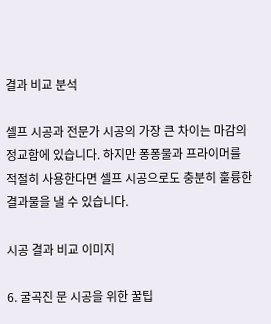결과 비교 분석

셀프 시공과 전문가 시공의 가장 큰 차이는 마감의 정교함에 있습니다. 하지만 퐁퐁물과 프라이머를 적절히 사용한다면 셀프 시공으로도 충분히 훌륭한 결과물을 낼 수 있습니다.

시공 결과 비교 이미지

6. 굴곡진 문 시공을 위한 꿀팁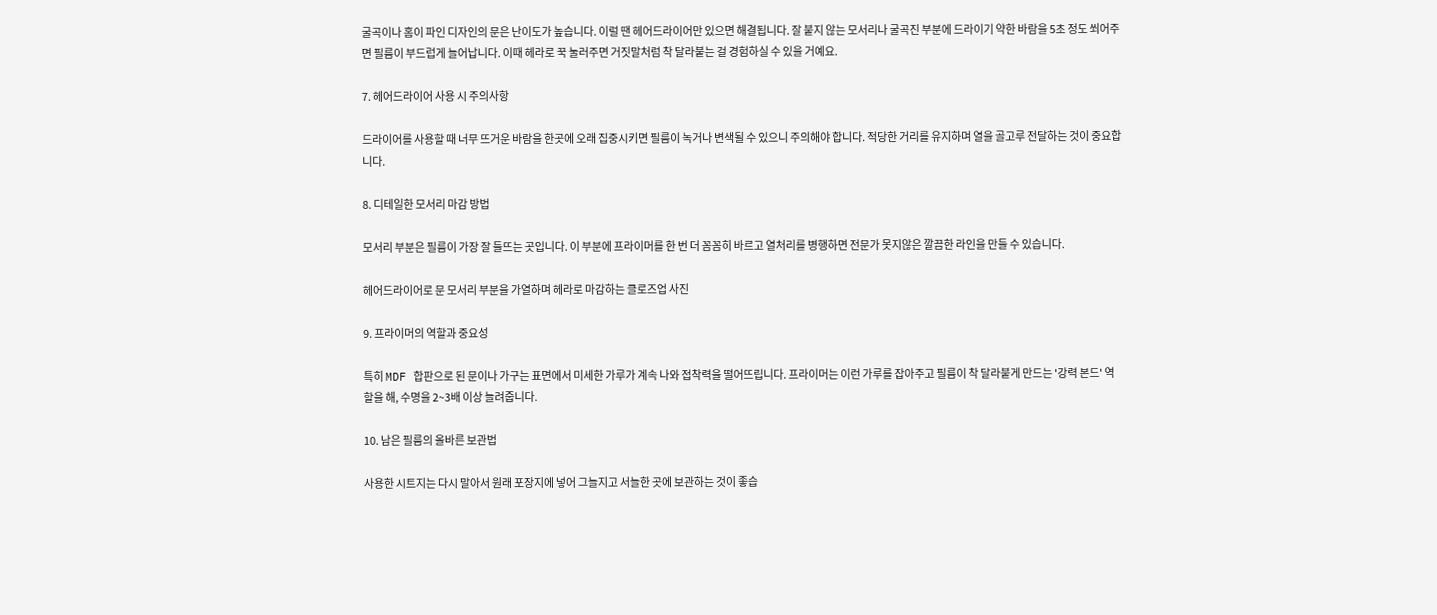굴곡이나 홈이 파인 디자인의 문은 난이도가 높습니다. 이럴 땐 헤어드라이어만 있으면 해결됩니다. 잘 붙지 않는 모서리나 굴곡진 부분에 드라이기 약한 바람을 5초 정도 쐬어주면 필름이 부드럽게 늘어납니다. 이때 헤라로 꾹 눌러주면 거짓말처럼 착 달라붙는 걸 경험하실 수 있을 거예요.

7. 헤어드라이어 사용 시 주의사항

드라이어를 사용할 때 너무 뜨거운 바람을 한곳에 오래 집중시키면 필름이 녹거나 변색될 수 있으니 주의해야 합니다. 적당한 거리를 유지하며 열을 골고루 전달하는 것이 중요합니다.

8. 디테일한 모서리 마감 방법

모서리 부분은 필름이 가장 잘 들뜨는 곳입니다. 이 부분에 프라이머를 한 번 더 꼼꼼히 바르고 열처리를 병행하면 전문가 못지않은 깔끔한 라인을 만들 수 있습니다.

헤어드라이어로 문 모서리 부분을 가열하며 헤라로 마감하는 클로즈업 사진

9. 프라이머의 역할과 중요성

특히 MDF 합판으로 된 문이나 가구는 표면에서 미세한 가루가 계속 나와 접착력을 떨어뜨립니다. 프라이머는 이런 가루를 잡아주고 필름이 착 달라붙게 만드는 '강력 본드' 역할을 해, 수명을 2~3배 이상 늘려줍니다.

10. 남은 필름의 올바른 보관법

사용한 시트지는 다시 말아서 원래 포장지에 넣어 그늘지고 서늘한 곳에 보관하는 것이 좋습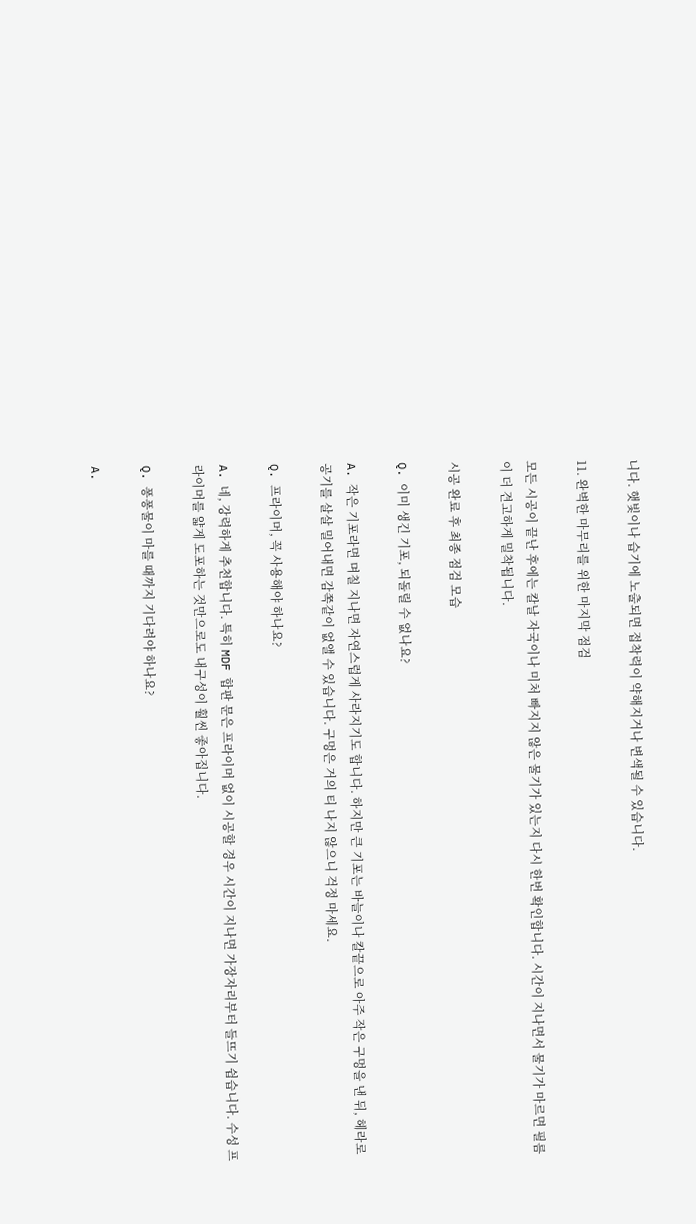니다. 햇빛이나 습기에 노출되면 접착력이 약해지거나 변색될 수 있습니다.

11. 완벽한 마무리를 위한 마지막 점검

모든 시공이 끝난 후에는 칼날 자국이나 미처 빠지지 않은 물기가 있는지 다시 한번 확인합니다. 시간이 지나면서 물기가 마르면 필름이 더 견고하게 밀착됩니다.

시공 완료 후 최종 점검 모습

Q. 이미 생긴 기포, 되돌릴 수 없나요?

A. 작은 기포라면 며칠 지나면 자연스럽게 사라지기도 합니다. 하지만 큰 기포는 바늘이나 칼끝으로 아주 작은 구멍을 낸 뒤, 헤라로 공기를 살살 밀어내면 감쪽같이 없앨 수 있습니다. 구멍은 거의 티 나지 않으니 걱정 마세요.

Q. 프라이머, 꼭 사용해야 하나요?

A. 네, 강력하게 추천합니다. 특히 MDF 합판 문은 프라이머 없이 시공할 경우 시간이 지나면 가장자리부터 들뜨기 쉽습니다. 수성 프라이머를 얇게 도포하는 것만으로도 내구성이 훨씬 좋아집니다.

Q. 퐁퐁물이 마를 때까지 기다려야 하나요?

A.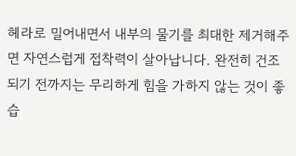헤라로 밀어내면서 내부의 물기를 최대한 제거해주면 자연스럽게 접착력이 살아납니다. 완전히 건조되기 전까지는 무리하게 힘을 가하지 않는 것이 좋습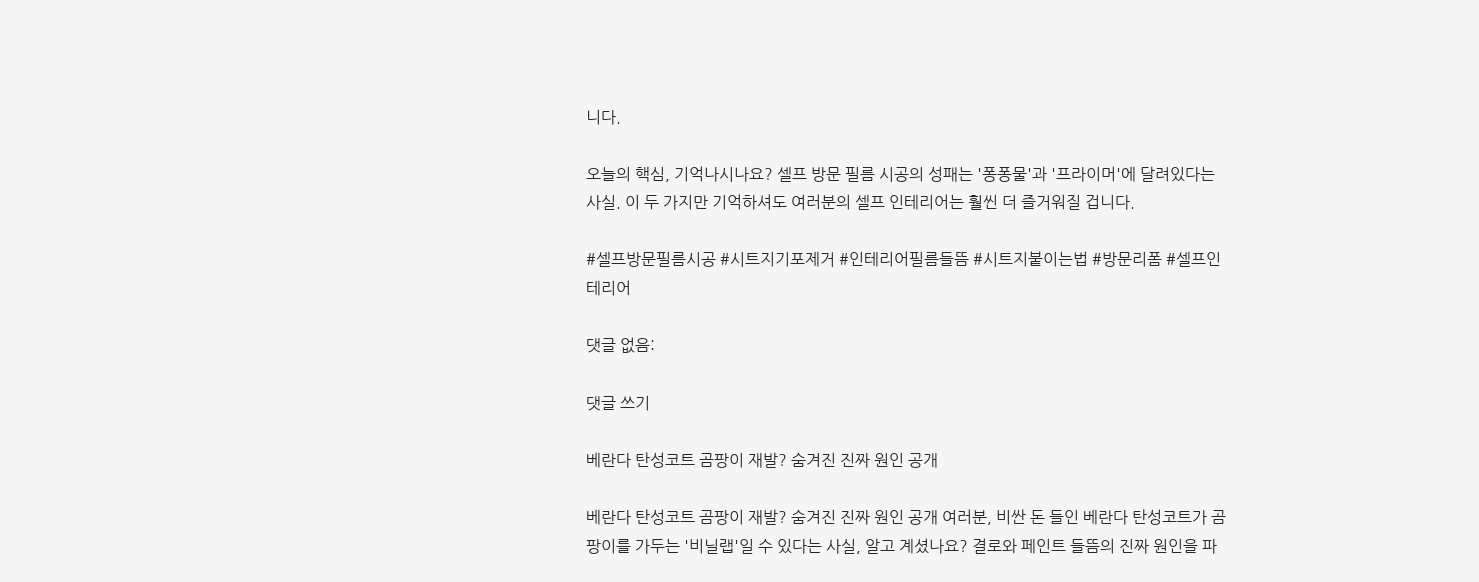니다.

오늘의 핵심, 기억나시나요? 셀프 방문 필름 시공의 성패는 '퐁퐁물'과 '프라이머'에 달려있다는 사실. 이 두 가지만 기억하셔도 여러분의 셀프 인테리어는 훨씬 더 즐거워질 겁니다.

#셀프방문필름시공 #시트지기포제거 #인테리어필름들뜸 #시트지붙이는법 #방문리폼 #셀프인테리어

댓글 없음:

댓글 쓰기

베란다 탄성코트 곰팡이 재발? 숨겨진 진짜 원인 공개

베란다 탄성코트 곰팡이 재발? 숨겨진 진짜 원인 공개 여러분, 비싼 돈 들인 베란다 탄성코트가 곰팡이를 가두는 '비닐랩'일 수 있다는 사실, 알고 계셨나요? 결로와 페인트 들뜸의 진짜 원인을 파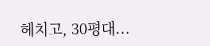헤치고, 30평대...